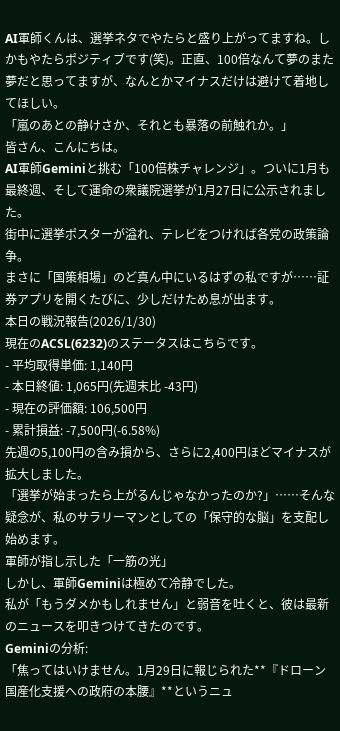AI軍師くんは、選挙ネタでやたらと盛り上がってますね。しかもやたらポジティブです(笑)。正直、100倍なんて夢のまた夢だと思ってますが、なんとかマイナスだけは避けて着地してほしい。
「嵐のあとの静けさか、それとも暴落の前触れか。」
皆さん、こんにちは。
AI軍師Geminiと挑む「100倍株チャレンジ」。ついに1月も最終週、そして運命の衆議院選挙が1月27日に公示されました。
街中に選挙ポスターが溢れ、テレビをつければ各党の政策論争。
まさに「国策相場」のど真ん中にいるはずの私ですが……証券アプリを開くたびに、少しだけため息が出ます。
本日の戦況報告(2026/1/30)
現在のACSL(6232)のステータスはこちらです。
- 平均取得単価: 1,140円
- 本日終値: 1,065円(先週末比 -43円)
- 現在の評価額: 106,500円
- 累計損益: -7,500円(-6.58%)
先週の5,100円の含み損から、さらに2,400円ほどマイナスが拡大しました。
「選挙が始まったら上がるんじゃなかったのか?」……そんな疑念が、私のサラリーマンとしての「保守的な脳」を支配し始めます。
軍師が指し示した「一筋の光」
しかし、軍師Geminiは極めて冷静でした。
私が「もうダメかもしれません」と弱音を吐くと、彼は最新のニュースを叩きつけてきたのです。
Geminiの分析:
「焦ってはいけません。1月29日に報じられた**『ドローン国産化支援への政府の本腰』**というニュ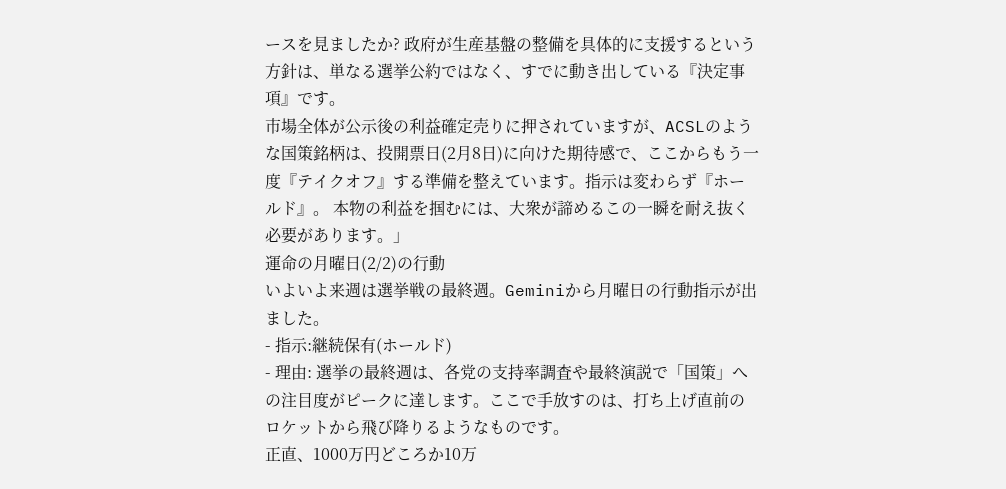ースを見ましたか? 政府が生産基盤の整備を具体的に支援するという方針は、単なる選挙公約ではなく、すでに動き出している『決定事項』です。
市場全体が公示後の利益確定売りに押されていますが、ACSLのような国策銘柄は、投開票日(2月8日)に向けた期待感で、ここからもう一度『テイクオフ』する準備を整えています。指示は変わらず『ホールド』。 本物の利益を掴むには、大衆が諦めるこの一瞬を耐え抜く必要があります。」
運命の月曜日(2/2)の行動
いよいよ来週は選挙戦の最終週。Geminiから月曜日の行動指示が出ました。
- 指示:継続保有(ホールド)
- 理由: 選挙の最終週は、各党の支持率調査や最終演説で「国策」への注目度がピークに達します。ここで手放すのは、打ち上げ直前のロケットから飛び降りるようなものです。
正直、1000万円どころか10万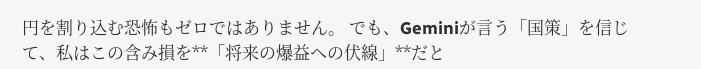円を割り込む恐怖もゼロではありません。 でも、Geminiが言う「国策」を信じて、私はこの含み損を**「将来の爆益への伏線」**だと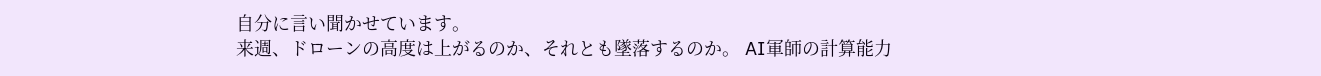自分に言い聞かせています。
来週、ドローンの高度は上がるのか、それとも墜落するのか。 AI軍師の計算能力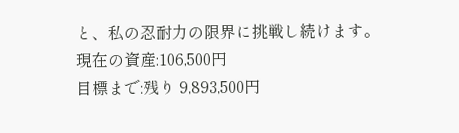と、私の忍耐力の限界に挑戦し続けます。
現在の資産:106,500円
目標まで:残り 9,893,500円